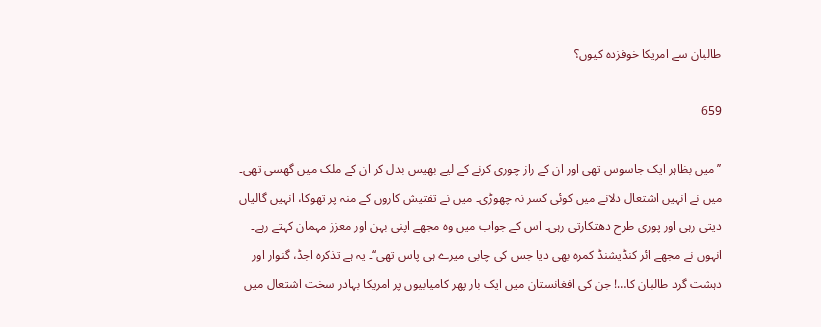طالبان سے امریکا خوفزدہ کیوں؟

659

’’میں بظاہر ایک جاسوس تھی اور ان کے راز چوری کرنے کے لیے بھیس بدل کر ان کے ملک میں گھسی تھی۔ میں نے انہیں اشتعال دلانے میں کوئی کسر نہ چھوڑی۔ میں نے تفتیش کاروں کے منہ پر تھوکا، انہیں گالیاں دیتی رہی اور پوری طرح دھتکارتی رہی۔ اس کے جواب میں وہ مجھے اپنی بہن اور معزز مہمان کہتے رہے۔ انہوں نے مجھے ائر کنڈیشنڈ کمرہ بھی دیا جس کی چابی میرے ہی پاس تھی‘‘۔ یہ ہے تذکرہ اجڈ، گنوار اور دہشت گرد طالبان کا…! جن کی افغانستان میں ایک بار پھر کامیابیوں پر امریکا بہادر سخت اشتعال میں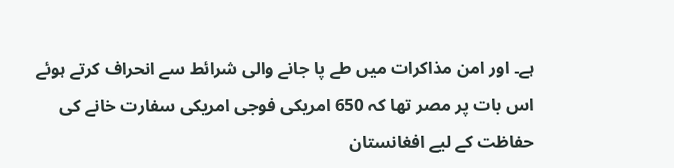ہے۔ اور امن مذاکرات میں طے پا جانے والی شرائط سے انحراف کرتے ہوئے اس بات پر مصر تھا کہ 650 امریکی فوجی امریکی سفارت خانے کی حفاظت کے لیے افغانستان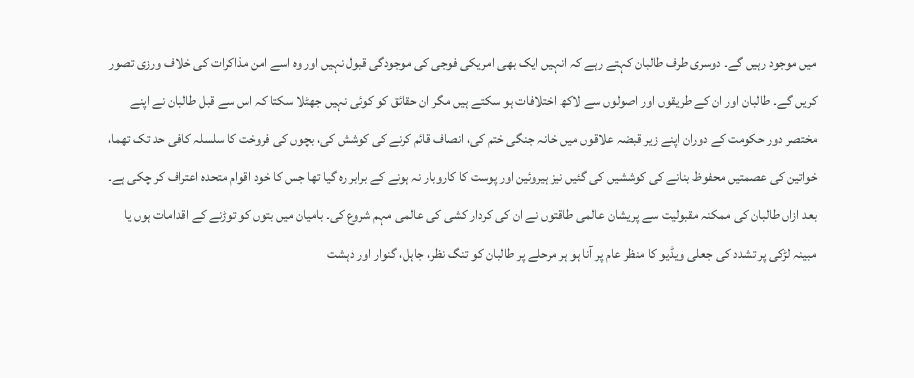میں موجود رہیں گے۔ دوسری طرف طالبان کہتے رہے کہ انہیں ایک بھی امریکی فوجی کی موجودگی قبول نہیں اور وہ اسے امن مذاکرات کی خلاف ورزی تصور کریں گے۔ طالبان اور ان کے طریقوں اور اصولوں سے لاکھ اختلافات ہو سکتے ہیں مگر ان حقائق کو کوئی نہیں جھٹلا سکتا کہ اس سے قبل طالبان نے اپنے مختصر دور حکومت کے دوران اپنے زیر قبضہ علاقوں میں خانہ جنگی ختم کی، انصاف قائم کرنے کی کوشش کی، بچوں کی فروخت کا سلسلہ کافی حد تک تھما، خواتین کی عصمتیں محفوظ بنانے کی کوششیں کی گئیں نیز ہیروئین اور پوست کا کاروبار نہ ہونے کے برابر رہ گیا تھا جس کا خود اقوام متحدہ اعتراف کر چکی ہے۔ بعد ازاں طالبان کی ممکنہ مقبولیت سے پریشان عالمی طاقتوں نے ان کی کردار کشی کی عالمی مہم شروع کی۔ بامیان میں بتوں کو توڑنے کے اقدامات ہوں یا مبینہ لڑکی پر تشدد کی جعلی ویڈیو کا منظر عام پر آنا ہو ہر مرحلے پر طالبان کو تنگ نظر، جاہل، گنوار اور دہشت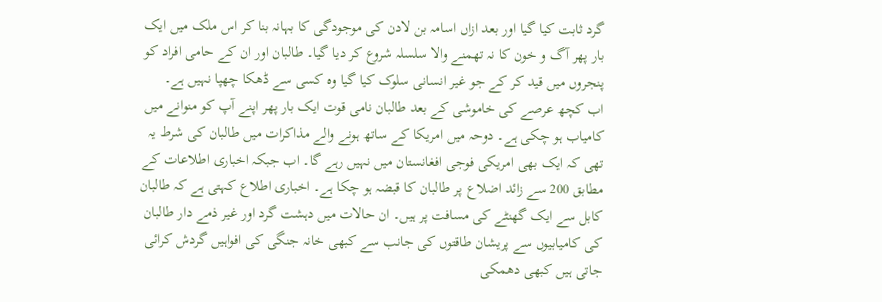گرد ثابت کیا گیا اور بعد ازاں اسامہ بن لادن کی موجودگی کا بہانہ بنا کر اس ملک میں ایک بار پھر آگ و خون کا نہ تھمنے والا سلسلہ شروع کر دیا گیا۔ طالبان اور ان کے حامی افراد کو پنجروں میں قید کر کے جو غیر انسانی سلوک کیا گیا وہ کسی سے ڈھکا چھپا نہیں ہے۔
اب کچھ عرصے کی خاموشی کے بعد طالبان نامی قوت ایک بار پھر اپنے آپ کو منوانے میں کامیاب ہو چکی ہے۔ دوحہ میں امریکا کے ساتھ ہونے والے مذاکرات میں طالبان کی شرط یہ تھی کہ ایک بھی امریکی فوجی افغانستان میں نہیں رہے گا۔ اب جبکہ اخباری اطلاعات کے مطابق 200 سے زائد اضلاع پر طالبان کا قبضہ ہو چکا ہے۔ اخباری اطلاع کہتی ہے کہ طالبان کابل سے ایک گھنٹے کی مسافت پر ہیں۔ ان حالات میں دہشت گرد اور غیر ذمے دار طالبان کی کامیابیوں سے پریشان طاقتوں کی جانب سے کبھی خانہ جنگی کی افواہیں گردش کرائی جاتی ہیں کبھی دھمکی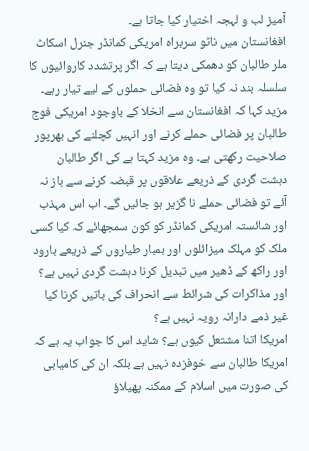آمیز لب و لہجہ اختیار کیا جاتا ہے۔
افغانستان میں ناٹو سربراہ امریکی کمانڈر جنرل اسکاٹ ملر طالبان کو دھمکی دیتا ہے کہ اگر پرتشدد کاروائیوں کا سلسلہ بند نہ کیا تو وہ فضائی حملوں کے لیے تیار رہے۔ مزید کہا کہ افغانستان سے انخلا کے باوجود امریکی فوج طالبان پر فضائی حملے کرنے اور انہیں کچلنے کی بھرپور صلاحیت رکھتی ہے۔ وہ مزید کہتا ہے کی اگر طالبان دہشت گردی کے ذریعے علاقوں پر قبضہ کرنے سے باز نہ آئے تو فضائی حملے نا گزیر ہو جائیں گے۔ اب اس مہذب اور شائستہ امریکی کمانڈر کو کون سمجھائے کہ کیا کسی ملک کو مہلک میزائلوں اور بمبار طیاروں کے ذریعے بارود اور راکھ کے ڈھیر میں تبدیل کرنا دہشت گردی نہیں ہے؟ اور مذاکرات کی شرائط سے انحراف کی باتیں کرنا کیا غیر ذمے دارانہ رویہ نہیں ہے؟
امریکا اتنا مشتعل کیوں ہے؟ شاید اس کا جواب یہ ہے کہ امریکا طالبان سے خوفزدہ نہیں ہے بلکہ ان کی کامیابی کی صورت میں اسلام کے ممکنہ پھیلاؤ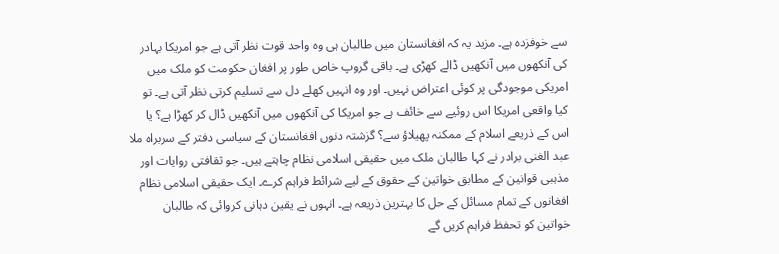سے خوفزدہ ہے۔ مزید یہ کہ افغانستان میں طالبان ہی وہ واحد قوت نظر آتی ہے جو امریکا بہادر کی آنکھوں میں آنکھیں ڈالے کھڑی ہے۔ باقی گروپ خاص طور پر افغان حکومت کو ملک میں امریکی موجودگی پر کوئی اعتراض نہیں۔ اور وہ انہیں کھلے دل سے تسلیم کرتی نظر آتی ہے۔ تو کیا واقعی امریکا اس روئیے سے خائف ہے جو امریکا کی آنکھوں میں آنکھیں ڈال کر کھڑا ہے؟ یا اس کے ذریعے اسلام کے ممکنہ پھیلاؤ سے؟ گزشتہ دنوں افغانستان کے سیاسی دفتر کے سربراہ ملا عبد الغنی برادر نے کہا طالبان ملک میں حقیقی اسلامی نظام چاہتے ہیں۔ جو ثقافتی روایات اور مذہبی قوانین کے مطابق خواتین کے حقوق کے لیے شرائط فراہم کرے۔ ایک حقیقی اسلامی نظام افغانوں کے تمام مسائل کے حل کا بہترین ذریعہ ہے۔ انہوں نے یقین دہانی کروائی کہ طالبان خواتین کو تحفظ فراہم کریں گے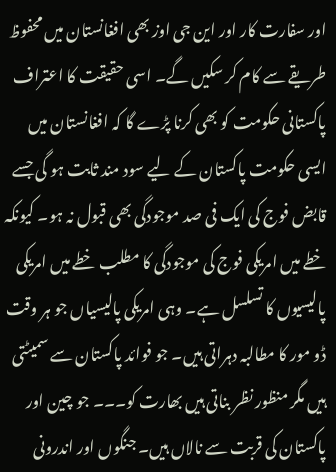اور سفارت کار اور این جی اوز بھی افغانستان میں محفوظ طریقے سے کام کر سکیں گے۔ اسی حقیقت کا اعتراف پاکستانی حکومت کو بھی کرنا پڑے گا کہ افغانستان میں ایسی حکومت پاکستان کے لیے سود مند ثابت ہو گی جسے قابض فوج کی ایک فی صد موجودگی بھی قبول نہ ہو۔ کیونکہ خطے میں امریکی فوج کی موجودگی کا مطلب خطے میں امریکی پالیسیوں کا تسلسل ہے۔ وہی امریکی پالیسیاں جو ہر وقت ڈو مور کا مطالبہ دہراتی ہیں۔ جو فوائد پاکستان سے سمیٹتی ہیں مگر منظور نظر بناتی ہیں بھارت کو۔۔۔ جو چین اور پاکستان کی قربت سے نالاں ہیں۔ جنگوں اور اندرونی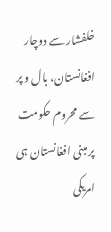خلفشار سے دوچار افغانستان، بال و پر سے محروم حکومت پر مبنی افغانستان ہی امریکی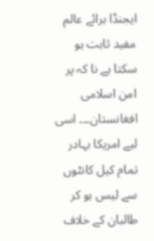ایجنڈا برائے عالم مفید ثابت ہو سکتا ہے نا کہ پر امن اسلامی افغانستان۔۔۔ اسی لیے امریکا بہادر تمام کیل کانٹوں سے لیس ہو کر طالبان کے خلاف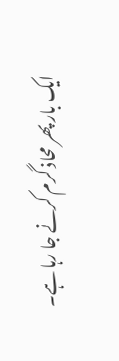ایک بار پھر محاذ گرم کرنے جا رہا ہے۔